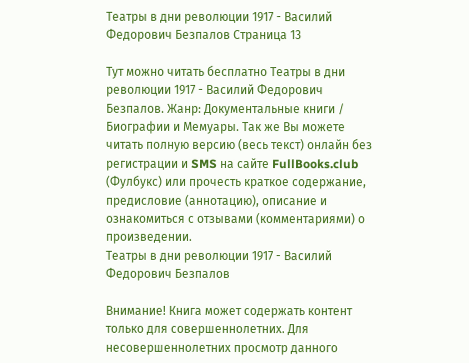Театры в дни революции 1917 - Василий Федорович Безпалов Страница 13

Тут можно читать бесплатно Театры в дни революции 1917 - Василий Федорович Безпалов. Жанр: Документальные книги / Биографии и Мемуары. Так же Вы можете читать полную версию (весь текст) онлайн без регистрации и SMS на сайте FullBooks.club (Фулбукс) или прочесть краткое содержание, предисловие (аннотацию), описание и ознакомиться с отзывами (комментариями) о произведении.
Театры в дни революции 1917 - Василий Федорович Безпалов

Внимание! Книга может содержать контент только для совершеннолетних. Для несовершеннолетних просмотр данного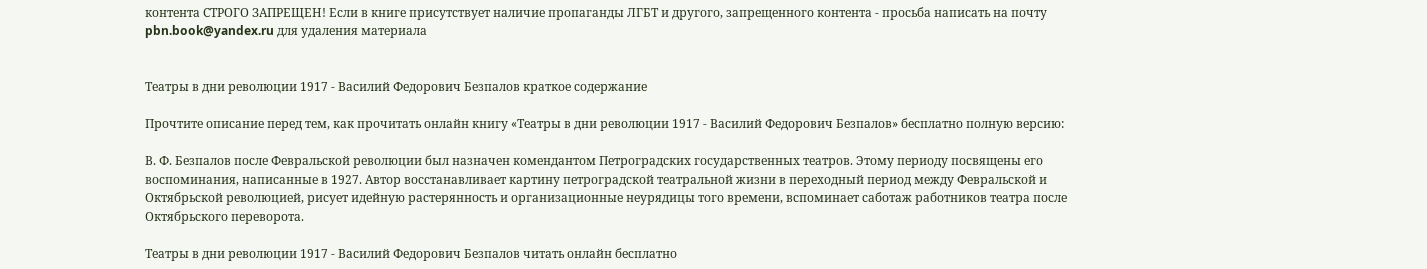контента СТРОГО ЗАПРЕЩЕН! Если в книге присутствует наличие пропаганды ЛГБТ и другого, запрещенного контента - просьба написать на почту pbn.book@yandex.ru для удаления материала


Театры в дни революции 1917 - Василий Федорович Безпалов краткое содержание

Прочтите описание перед тем, как прочитать онлайн книгу «Театры в дни революции 1917 - Василий Федорович Безпалов» бесплатно полную версию:

В. Ф. Безпалов после Февральской революции был назначен комендантом Петроградских государственных театров. Этому периоду посвящены его воспоминания, написанные в 1927. Автор восстанавливает картину петроградской театральной жизни в переходный период между Февральской и Октябрьской революцией, рисует идейную растерянность и организационные неурядицы того времени, вспоминает саботаж работников театра после Октябрьского переворота.

Театры в дни революции 1917 - Василий Федорович Безпалов читать онлайн бесплатно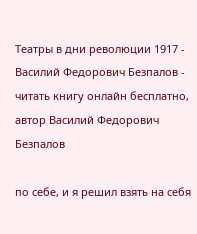Театры в дни революции 1917 - Василий Федорович Безпалов - читать книгу онлайн бесплатно, автор Василий Федорович Безпалов

по себе, и я решил взять на себя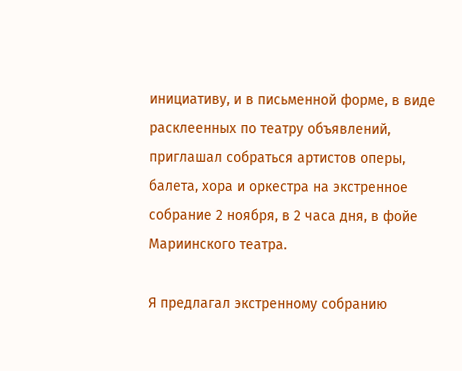инициативу, и в письменной форме, в виде расклеенных по театру объявлений, приглашал собраться артистов оперы, балета, хора и оркестра на экстренное собрание 2 ноября, в 2 часа дня, в фойе Мариинского театра.

Я предлагал экстренному собранию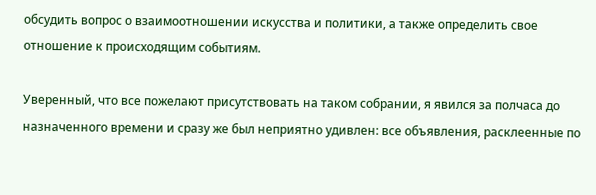обсудить вопрос о взаимоотношении искусства и политики, а также определить свое отношение к происходящим событиям.

Уверенный, что все пожелают присутствовать на таком собрании, я явился за полчаса до назначенного времени и сразу же был неприятно удивлен: все объявления, расклеенные по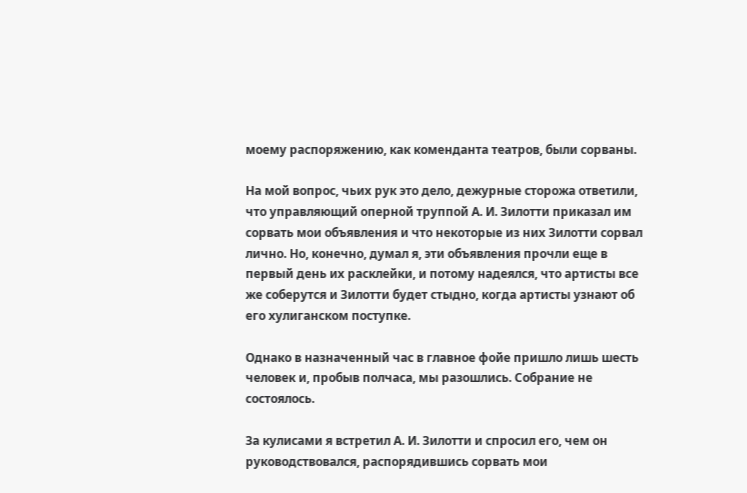моему распоряжению, как коменданта театров, были сорваны.

На мой вопрос, чьих рук это дело, дежурные сторожа ответили, что управляющий оперной труппой А. И. Зилотти приказал им сорвать мои объявления и что некоторые из них Зилотти сорвал лично. Но, конечно, думал я, эти объявления прочли еще в первый день их расклейки, и потому надеялся, что артисты все же соберутся и Зилотти будет стыдно, когда артисты узнают об его хулиганском поступке.

Однако в назначенный час в главное фойе пришло лишь шесть человек и, пробыв полчаса, мы разошлись. Собрание не состоялось.

За кулисами я встретил А. И. Зилотти и спросил его, чем он руководствовался, распорядившись сорвать мои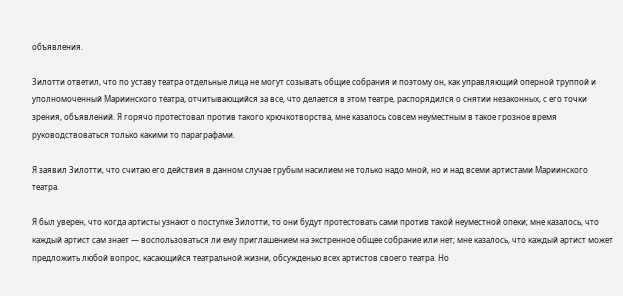объявления.

Зилотти ответил, что по уставу театра отдельные лица не могут созывать общие собрания и поэтому он, как управляющий оперной труппой и уполномоченный Мариинского театра, отчитывающийся за все, что делается в этом театре, распорядился о снятии незаконных, с его точки зрения, объявлений. Я горячо протестовал против такого крючкотворства, мне казалось совсем неуместным в такое грозное время руководствоваться только какими то параграфами.

Я заявил Зилотти, что считаю его действия в данном случае грубым насилием не только надо мной, но и над всеми артистами Мариинского театра.

Я был уверен, что когда артисты узнают о поступке Зилотти, то они будут протестовать сами против такой неуместной опеки; мне казалось, что каждый артист сам знает — воспользоваться ли ему приглашением на экстренное общее собрание или нет; мне казалось, что каждый артист может предложить любой вопрос, касающийся театральной жизни, обсужденью всех артистов своего театра. Но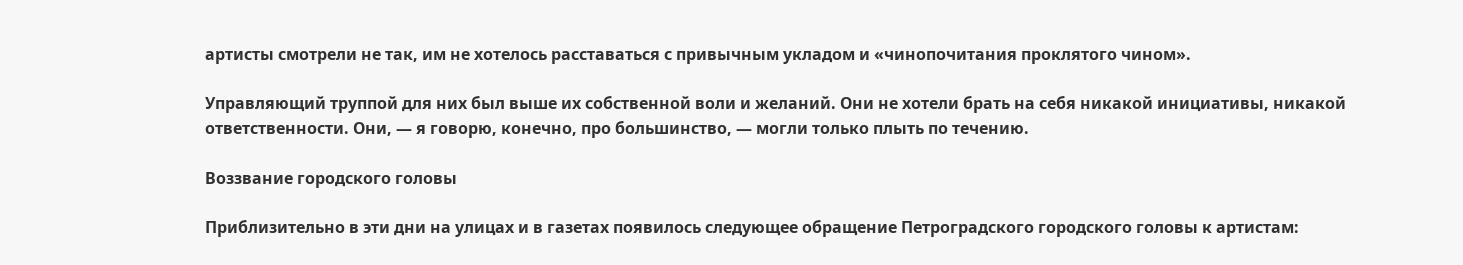артисты смотрели не так, им не хотелось расставаться с привычным укладом и «чинопочитания проклятого чином».

Управляющий труппой для них был выше их собственной воли и желаний. Они не хотели брать на себя никакой инициативы, никакой ответственности. Они, — я говорю, конечно, про большинство, — могли только плыть по течению.

Воззвание городского головы

Приблизительно в эти дни на улицах и в газетах появилось следующее обращение Петроградского городского головы к артистам: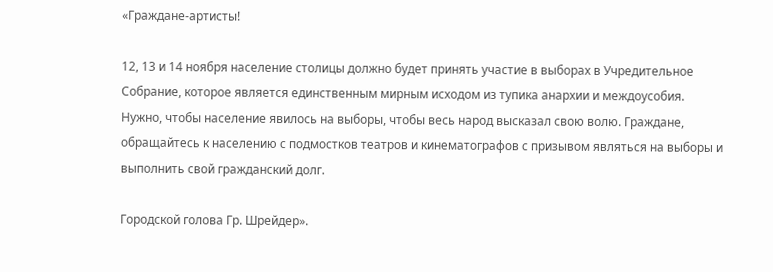«Граждане-артисты!

12, 13 и 14 ноября население столицы должно будет принять участие в выборах в Учредительное Собрание, которое является единственным мирным исходом из тупика анархии и междоусобия. Нужно, чтобы население явилось на выборы, чтобы весь народ высказал свою волю. Граждане, обращайтесь к населению с подмостков театров и кинематографов с призывом являться на выборы и выполнить свой гражданский долг.

Городской голова Гр. Шрейдер».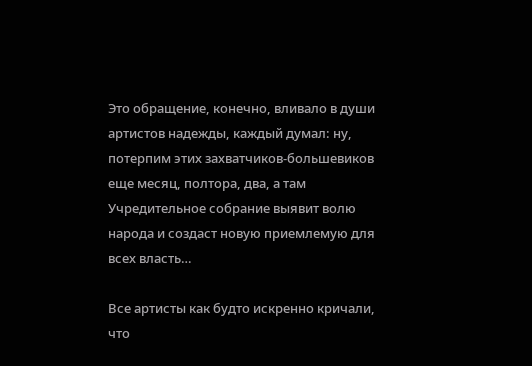Это обращение, конечно, вливало в души артистов надежды, каждый думал: ну, потерпим этих захватчиков-большевиков еще месяц, полтора, два, а там Учредительное собрание выявит волю народа и создаст новую приемлемую для всех власть…

Все артисты как будто искренно кричали, что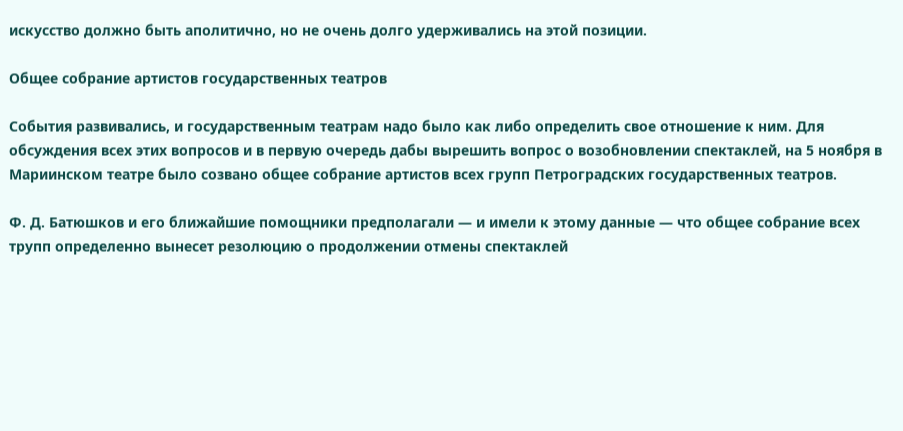искусство должно быть аполитично, но не очень долго удерживались на этой позиции.

Общее собрание артистов государственных театров

События развивались, и государственным театрам надо было как либо определить свое отношение к ним. Для обсуждения всех этих вопросов и в первую очередь дабы вырешить вопрос о возобновлении спектаклей, на 5 ноября в Мариинском театре было созвано общее собрание артистов всех групп Петроградских государственных театров.

Ф. Д. Батюшков и его ближайшие помощники предполагали — и имели к этому данные — что общее собрание всех трупп определенно вынесет резолюцию о продолжении отмены спектаклей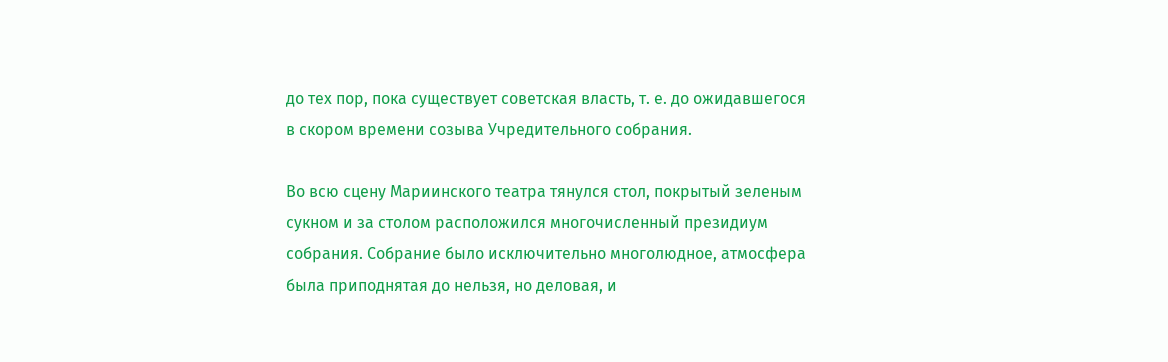до тех пор, пока существует советская власть, т. е. до ожидавшегося в скором времени созыва Учредительного собрания.

Во всю сцену Мариинского театра тянулся стол, покрытый зеленым сукном и за столом расположился многочисленный президиум собрания. Собрание было исключительно многолюдное, атмосфера была приподнятая до нельзя, но деловая, и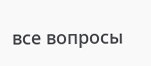все вопросы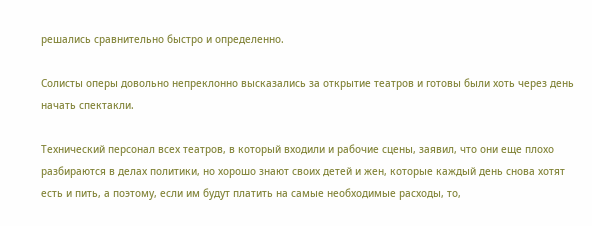решались сравнительно быстро и определенно.

Солисты оперы довольно непреклонно высказались за открытие театров и готовы были хоть через день начать спектакли.

Технический персонал всех театров, в который входили и рабочие сцены, заявил, что они еще плохо разбираются в делах политики, но хорошо знают своих детей и жен, которые каждый день снова хотят есть и пить, а поэтому, если им будут платить на самые необходимые расходы, то,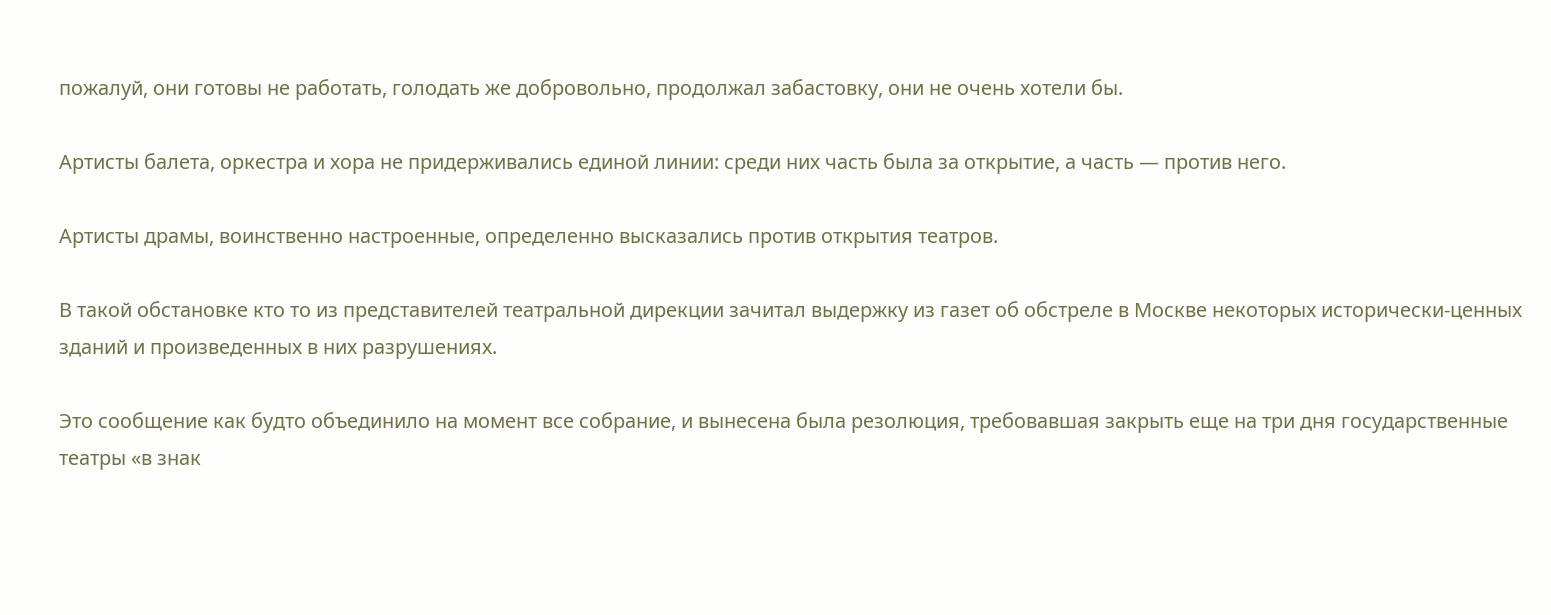пожалуй, они готовы не работать, голодать же добровольно, продолжал забастовку, они не очень хотели бы.

Артисты балета, оркестра и хора не придерживались единой линии: среди них часть была за открытие, а часть — против него.

Артисты драмы, воинственно настроенные, определенно высказались против открытия театров.

В такой обстановке кто то из представителей театральной дирекции зачитал выдержку из газет об обстреле в Москве некоторых исторически-ценных зданий и произведенных в них разрушениях.

Это сообщение как будто объединило на момент все собрание, и вынесена была резолюция, требовавшая закрыть еще на три дня государственные театры «в знак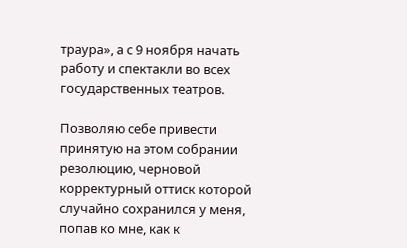траура», а с 9 ноября начать работу и спектакли во всех государственных театров.

Позволяю себе привести принятую на этом собрании резолюцию, черновой корректурный оттиск которой случайно сохранился у меня, попав ко мне, как к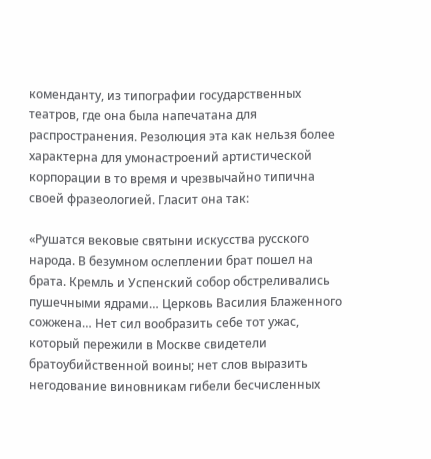коменданту, из типографии государственных театров, где она была напечатана для распространения. Резолюция эта как нельзя более характерна для умонастроений артистической корпорации в то время и чрезвычайно типична своей фразеологией. Гласит она так:

«Рушатся вековые святыни искусства русского народа. В безумном ослеплении брат пошел на брата. Кремль и Успенский собор обстреливались пушечными ядрами… Церковь Василия Блаженного сожжена… Нет сил вообразить себе тот ужас, который пережили в Москве свидетели братоубийственной воины; нет слов выразить негодование виновникам гибели бесчисленных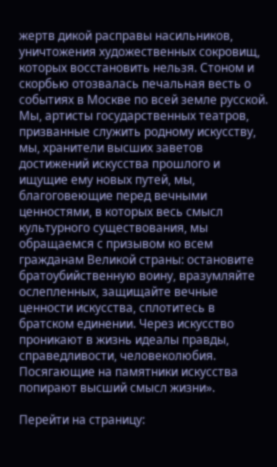жертв дикой расправы насильников, уничтожения художественных сокровищ, которых восстановить нельзя. Стоном и скорбью отозвалась печальная весть о событиях в Москве по всей земле русской. Мы, артисты государственных театров, призванные служить родному искусству, мы, хранители высших заветов достижений искусства прошлого и ищущие ему новых путей, мы, благоговеющие перед вечными ценностями, в которых весь смысл культурного существования, мы обращаемся с призывом ко всем гражданам Великой страны: остановите братоубийственную воину, вразумляйте ослепленных, защищайте вечные ценности искусства, сплотитесь в братском единении. Через искусство проникают в жизнь идеалы правды, справедливости, человеколюбия. Посягающие на памятники искусства попирают высший смысл жизни».

Перейти на страницу: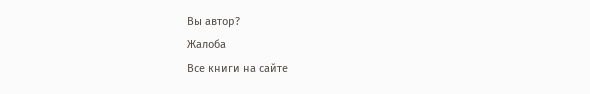Вы автор?
Жалоба
Все книги на сайте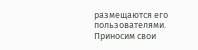размещаются его пользователями. Приносим свои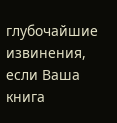глубочайшие извинения, если Ваша книга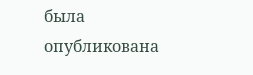была опубликована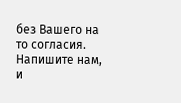без Вашего на то согласия.
Напишите нам, и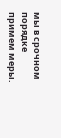мы в срочном порядке примем меры.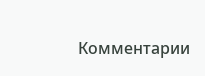Комментарии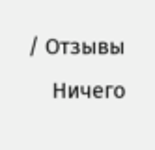/ Отзывы
    Ничего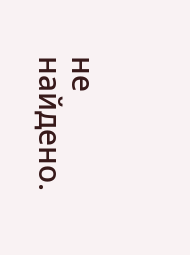не найдено.